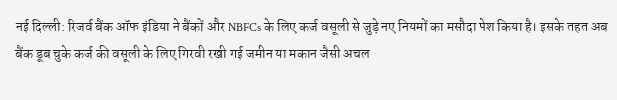नई दिल्ली: रिजर्व बैंक ऑफ इंडिया ने बैंकों और NBFCs के लिए कर्ज वसूली से जुड़े नए नियमों का मसौदा पेश किया है। इसके तहत अब बैंक डूब चुके कर्ज की वसूली के लिए गिरवी रखी गई जमीन या मकान जैसी अचल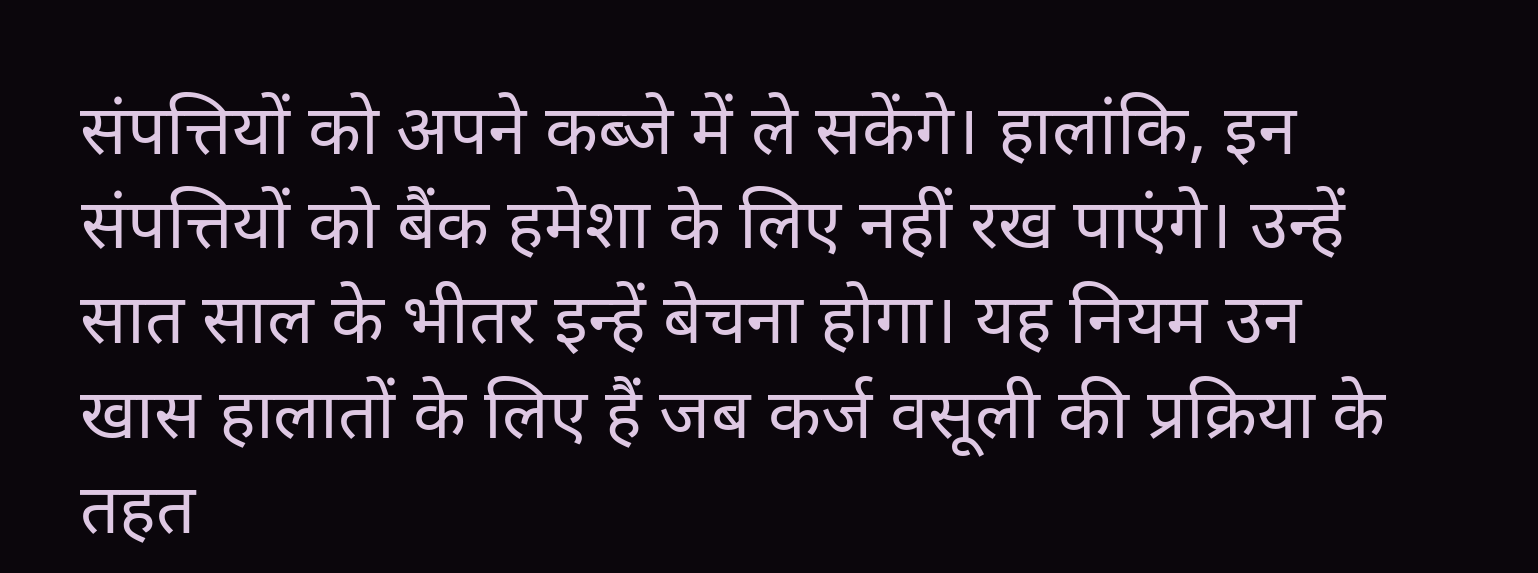संपत्तियों को अपने कब्जे में ले सकेंगे। हालांकि, इन संपत्तियों को बैंक हमेशा के लिए नहीं रख पाएंगे। उन्हें सात साल के भीतर इन्हें बेचना होगा। यह नियम उन खास हालातों के लिए हैं जब कर्ज वसूली की प्रक्रिया के तहत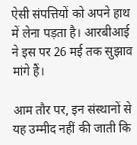ऐसी संपत्तियों को अपने हाथ में लेना पड़ता है। आरबीआई ने इस पर 26 मई तक सुझाव मांगे हैं।

आम तौर पर, इन संस्थानों से यह उम्मीद नहीं की जाती कि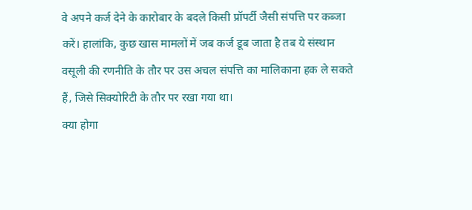वे अपने कर्ज देने के कारोबार के बदले किसी प्रॉपर्टी जैसी संपत्ति पर कब्जा करें। हालांकि, कुछ खास मामलों में जब कर्ज डूब जाता है तब ये संस्थान वसूली की रणनीति के तौर पर उस अचल संपत्ति का मालिकाना हक ले सकते हैं, जिसे सिक्योरिटी के तौर पर रखा गया था।
क्या होगा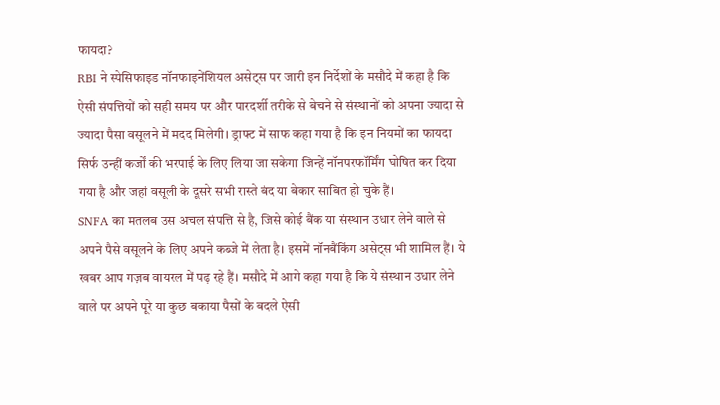फायदा?
RBI ने स्पेसिफाइड नॉनफाइनेंशियल असेट्स पर जारी इन निर्देशों के मसौदे में कहा है कि ऐसी संपत्तियों को सही समय पर और पारदर्शी तरीके से बेचने से संस्थानों को अपना ज्यादा से ज्यादा पैसा वसूलने में मदद मिलेगी। ड्राफ्ट में साफ कहा गया है कि इन नियमों का फायदा सिर्फ उन्हीं कर्जों की भरपाई के लिए लिया जा सकेगा जिन्हें नॉनपरफॉर्मिंग घोषित कर दिया गया है और जहां वसूली के दूसरे सभी रास्ते बंद या बेकार साबित हो चुके हैं।
SNFA का मतलब उस अचल संपत्ति से है, जिसे कोई बैंक या संस्थान उधार लेने वाले से अपने पैसे वसूलने के लिए अपने कब्जे में लेता है। इसमें नॉनबैंकिंग असेट्स भी शामिल हैं। ये खबर आप गज़ब वायरल में पढ़ रहे हैं। मसौदे में आगे कहा गया है कि ये संस्थान उधार लेने वाले पर अपने पूरे या कुछ बकाया पैसों के बदले ऐसी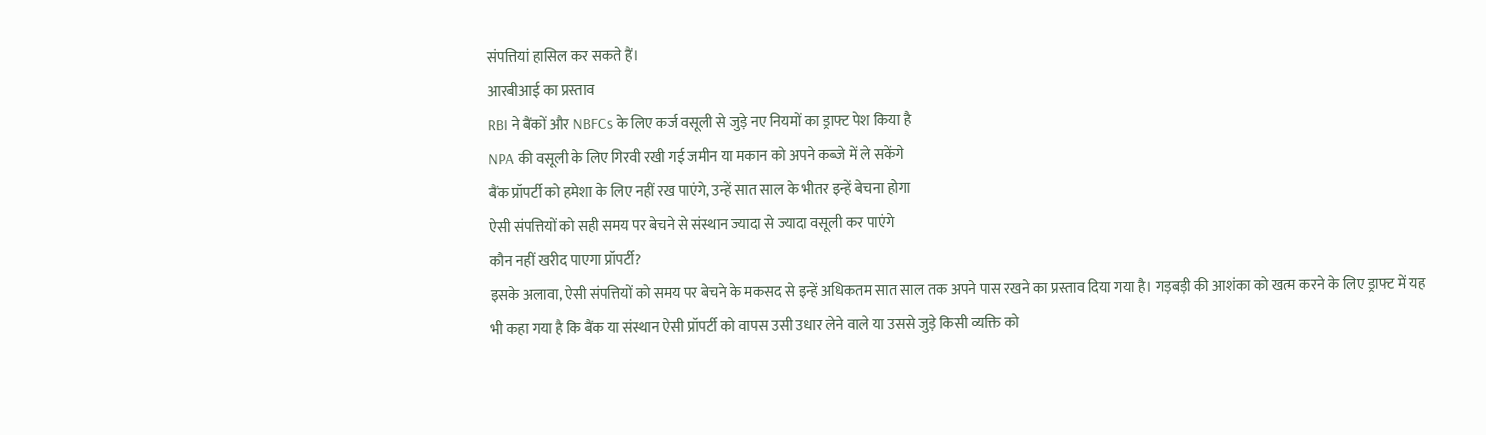संपत्तियां हासिल कर सकते हैं।
आरबीआई का प्रस्ताव
RBI ने बैंकों और NBFCs के लिए कर्ज वसूली से जुड़े नए नियमों का ड्राफ्ट पेश किया है
NPA की वसूली के लिए गिरवी रखी गई जमीन या मकान को अपने कब्जे में ले सकेंगे
बैंक प्रॉपर्टी को हमेशा के लिए नहीं रख पाएंगे, उन्हें सात साल के भीतर इन्हें बेचना होगा
ऐसी संपत्तियों को सही समय पर बेचने से संस्थान ज्यादा से ज्यादा वसूली कर पाएंगे
कौन नहीं खरीद पाएगा प्रॉपर्टी?
इसके अलावा, ऐसी संपत्तियों को समय पर बेचने के मकसद से इन्हें अधिकतम सात साल तक अपने पास रखने का प्रस्ताव दिया गया है। गड़बड़ी की आशंका को खत्म करने के लिए ड्राफ्ट में यह भी कहा गया है कि बैंक या संस्थान ऐसी प्रॉपर्टी को वापस उसी उधार लेने वाले या उससे जुड़े किसी व्यक्ति को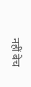नहीं बेच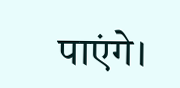पाएंगे।